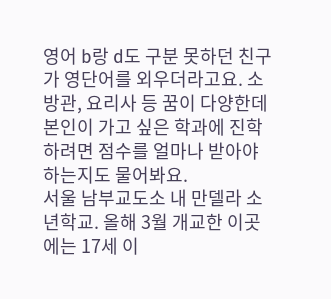영어 b랑 d도 구분 못하던 친구가 영단어를 외우더라고요. 소방관, 요리사 등 꿈이 다양한데 본인이 가고 싶은 학과에 진학하려면 점수를 얼마나 받아야 하는지도 물어봐요.
서울 남부교도소 내 만델라 소년학교. 올해 3월 개교한 이곳에는 17세 이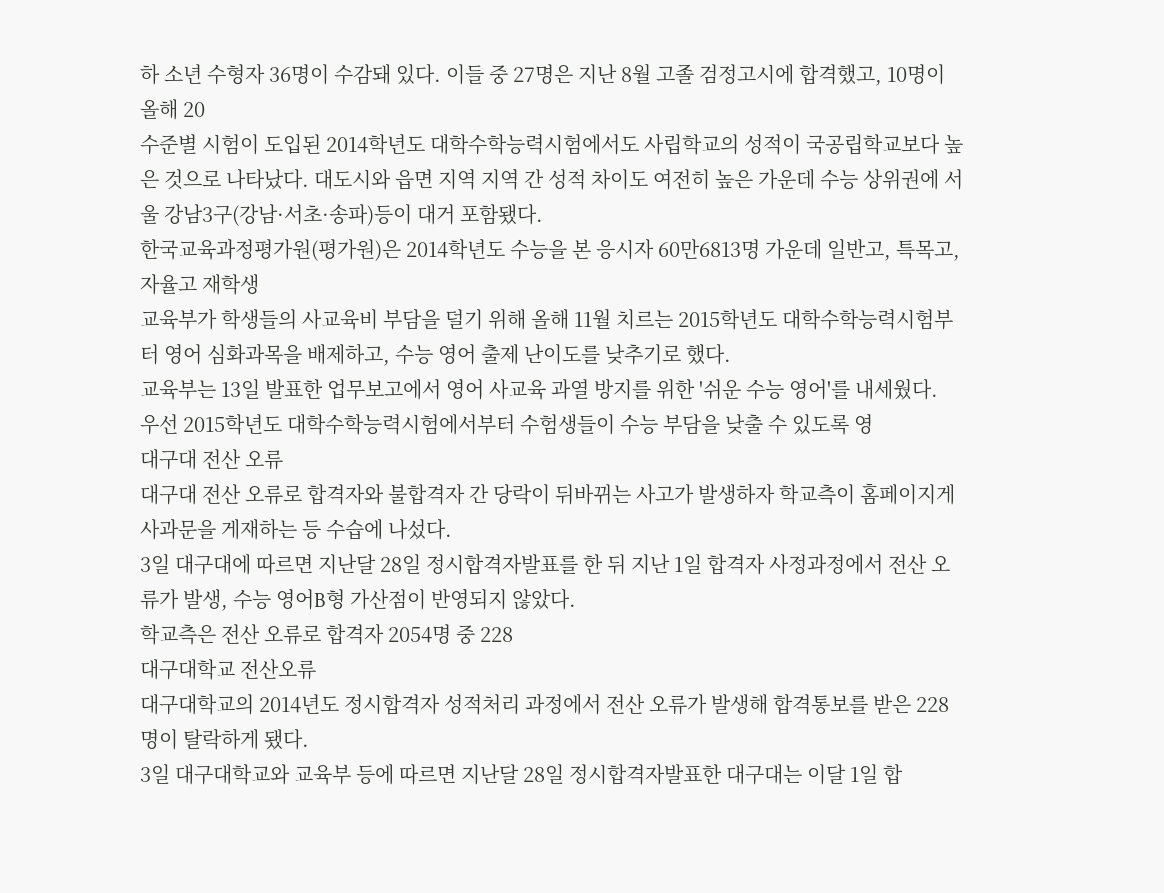하 소년 수형자 36명이 수감돼 있다. 이들 중 27명은 지난 8월 고졸 검정고시에 합격했고, 10명이 올해 20
수준별 시험이 도입된 2014학년도 대학수학능력시험에서도 사립학교의 성적이 국공립학교보다 높은 것으로 나타났다. 대도시와 읍면 지역 지역 간 성적 차이도 여전히 높은 가운데 수능 상위권에 서울 강남3구(강남·서초·송파)등이 대거 포함됐다.
한국교육과정평가원(평가원)은 2014학년도 수능을 본 응시자 60만6813명 가운데 일반고, 특목고, 자율고 재학생
교육부가 학생들의 사교육비 부담을 덜기 위해 올해 11월 치르는 2015학년도 대학수학능력시험부터 영어 심화과목을 배제하고, 수능 영어 출제 난이도를 낮추기로 했다.
교육부는 13일 발표한 업무보고에서 영어 사교육 과열 방지를 위한 '쉬운 수능 영어'를 내세웠다.
우선 2015학년도 대학수학능력시험에서부터 수험생들이 수능 부담을 낮출 수 있도록 영
대구대 전산 오류
대구대 전산 오류로 합격자와 불합격자 간 당락이 뒤바뀌는 사고가 발생하자 학교측이 홈페이지게 사과문을 게재하는 등 수습에 나섰다.
3일 대구대에 따르면 지난달 28일 정시합격자발표를 한 뒤 지난 1일 합격자 사정과정에서 전산 오류가 발생, 수능 영어B형 가산점이 반영되지 않았다.
학교측은 전산 오류로 합격자 2054명 중 228
대구대학교 전산오류
대구대학교의 2014년도 정시합격자 성적처리 과정에서 전산 오류가 발생해 합격통보를 받은 228명이 탈락하게 됐다.
3일 대구대학교와 교육부 등에 따르면 지난달 28일 정시합격자발표한 대구대는 이달 1일 합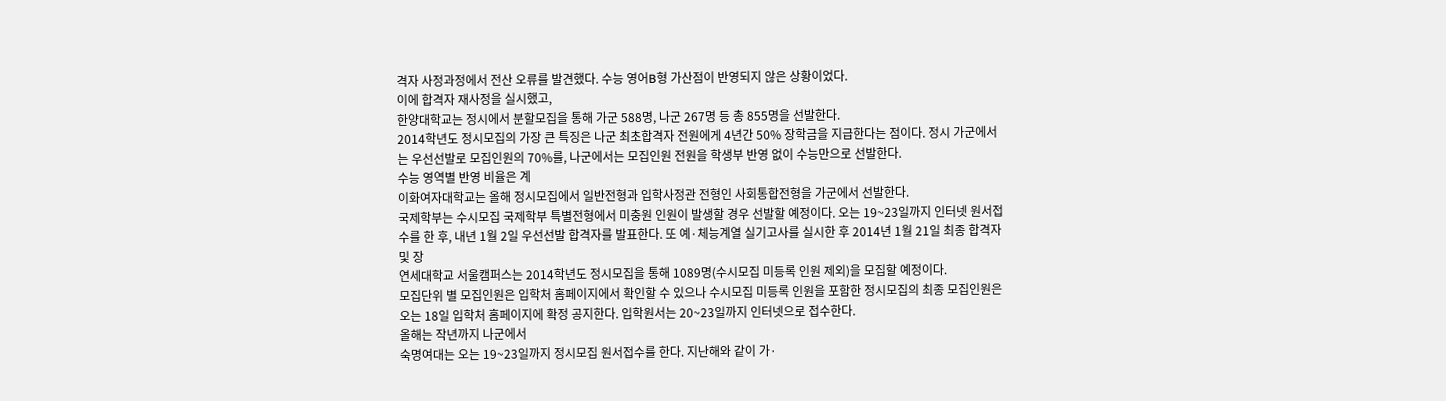격자 사정과정에서 전산 오류를 발견했다. 수능 영어B형 가산점이 반영되지 않은 상황이었다.
이에 합격자 재사정을 실시했고,
한양대학교는 정시에서 분할모집을 통해 가군 588명, 나군 267명 등 총 855명을 선발한다.
2014학년도 정시모집의 가장 큰 특징은 나군 최초합격자 전원에게 4년간 50% 장학금을 지급한다는 점이다. 정시 가군에서는 우선선발로 모집인원의 70%를, 나군에서는 모집인원 전원을 학생부 반영 없이 수능만으로 선발한다.
수능 영역별 반영 비율은 계
이화여자대학교는 올해 정시모집에서 일반전형과 입학사정관 전형인 사회통합전형을 가군에서 선발한다.
국제학부는 수시모집 국제학부 특별전형에서 미충원 인원이 발생할 경우 선발할 예정이다. 오는 19~23일까지 인터넷 원서접수를 한 후, 내년 1월 2일 우선선발 합격자를 발표한다. 또 예·체능계열 실기고사를 실시한 후 2014년 1월 21일 최종 합격자 및 장
연세대학교 서울캠퍼스는 2014학년도 정시모집을 통해 1089명(수시모집 미등록 인원 제외)을 모집할 예정이다.
모집단위 별 모집인원은 입학처 홈페이지에서 확인할 수 있으나 수시모집 미등록 인원을 포함한 정시모집의 최종 모집인원은 오는 18일 입학처 홈페이지에 확정 공지한다. 입학원서는 20~23일까지 인터넷으로 접수한다.
올해는 작년까지 나군에서
숙명여대는 오는 19~23일까지 정시모집 원서접수를 한다. 지난해와 같이 가·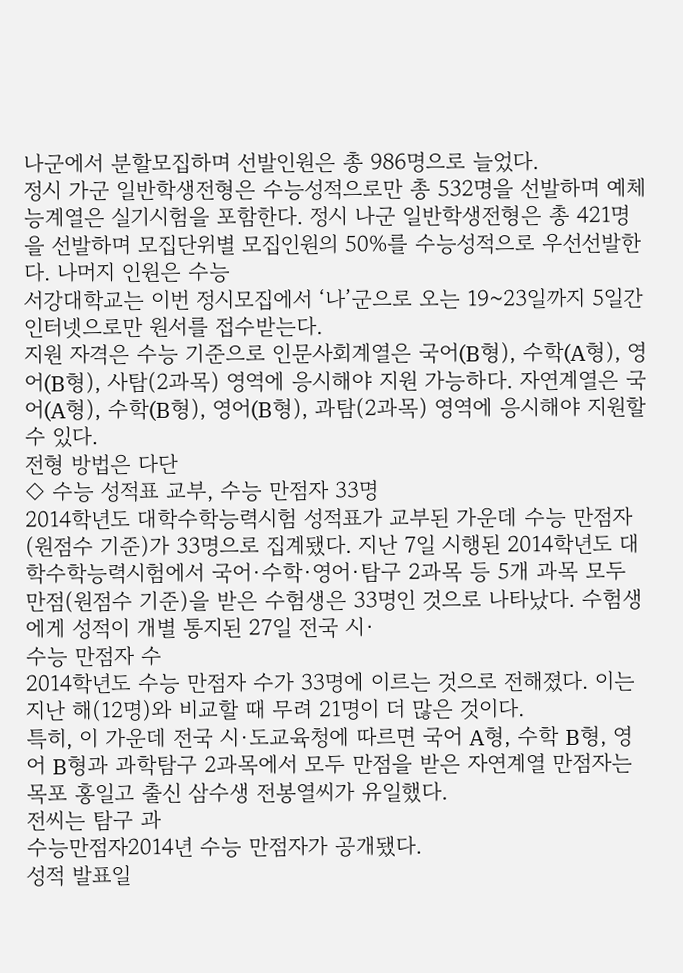나군에서 분할모집하며 선발인원은 총 986명으로 늘었다.
정시 가군 일반학생전형은 수능성적으로만 총 532명을 선발하며 예체능계열은 실기시험을 포함한다. 정시 나군 일반학생전형은 총 421명을 선발하며 모집단위별 모집인원의 50%를 수능성적으로 우선선발한다. 나머지 인원은 수능
서강대학교는 이번 정시모집에서 ‘나’군으로 오는 19~23일까지 5일간 인터넷으로만 원서를 접수받는다.
지원 자격은 수능 기준으로 인문사회계열은 국어(B형), 수학(A형), 영어(B형), 사탐(2과목) 영역에 응시해야 지원 가능하다. 자연계열은 국어(A형), 수학(B형), 영어(B형), 과탐(2과목) 영역에 응시해야 지원할 수 있다.
전형 방법은 다단
◇ 수능 성적표 교부, 수능 만점자 33명
2014학년도 대학수학능력시험 성적표가 교부된 가운데 수능 만점자(원점수 기준)가 33명으로 집계됐다. 지난 7일 시행된 2014학년도 대학수학능력시험에서 국어·수학·영어·탐구 2과목 등 5개 과목 모두 만점(원점수 기준)을 받은 수험생은 33명인 것으로 나타났다. 수험생에게 성적이 개별 통지된 27일 전국 시·
수능 만점자 수
2014학년도 수능 만점자 수가 33명에 이르는 것으로 전해졌다. 이는 지난 해(12명)와 비교할 때 무려 21명이 더 많은 것이다.
특히, 이 가운데 전국 시·도교육청에 따르면 국어 A형, 수학 B형, 영어 B형과 과학탐구 2과목에서 모두 만점을 받은 자연계열 만점자는 목포 홍일고 출신 삼수생 전봉열씨가 유일했다.
전씨는 탐구 과
수능만점자2014년 수능 만점자가 공개됐다.
성적 발표일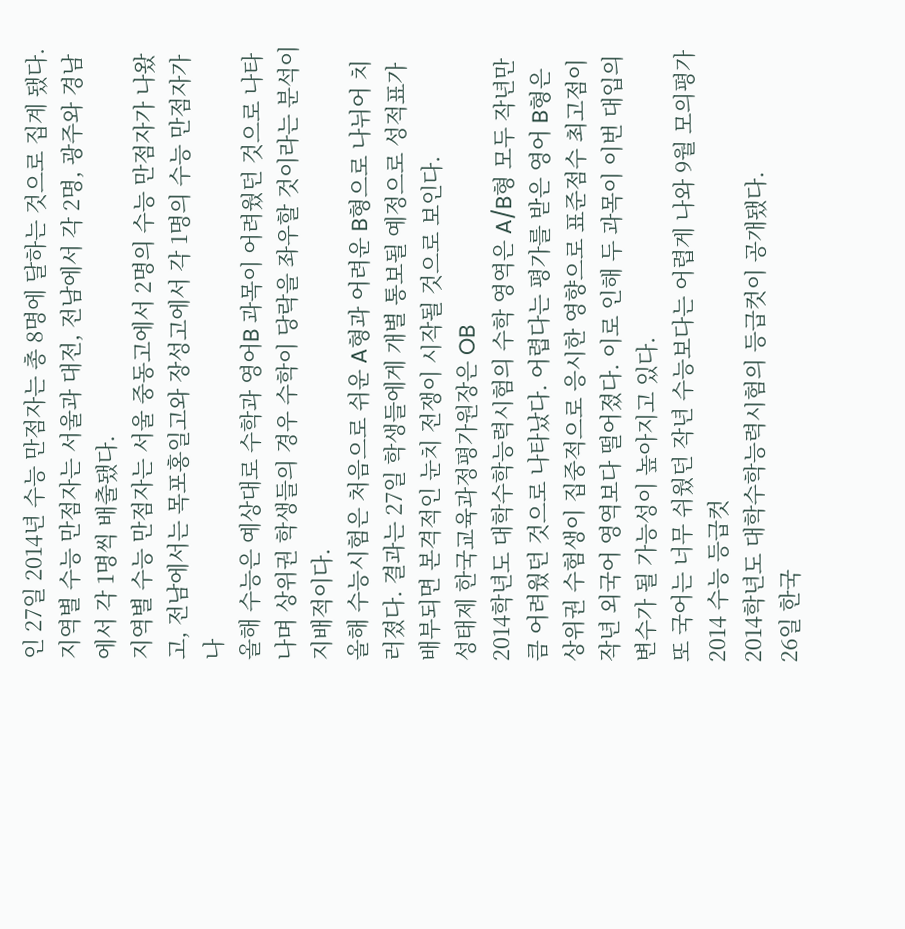인 27일 2014년 수능 만점자는 총 8명에 달하는 것으로 집계 됐다.
지역별 수능 만점자는 서울과 대전, 전남에서 각 2명, 광주와 경남에서 각 1명씩 배출됐다.
지역별 수능 만점자는 서울 중동고에서 2명의 수능 만점자가 나왔고, 전남에서는 목포홍일고와 장성고에서 각 1명의 수능 만점자가 나
올해 수능은 예상대로 수학과 영어B 과목이 어려웠던 것으로 나타나며 상위권 학생들의 경우 수학이 당락을 좌우할 것이라는 분석이 지배적이다.
올해 수능시험은 처음으로 쉬운 A형과 어려운 B형으로 나뉘어 치러졌다. 결과는 27일 학생들에게 개별 통보될 예정으로 성적표가 배부되면 본격적인 눈치 전쟁이 시작될 것으로 보인다.
성태제 한국교육과정평가원장은 OB
2014학년도 대학수학능력시험의 수학 영역은 A/B형 모두 작년만큼 어려웠던 것으로 나타났다. 어렵다는 평가를 받은 영어 B형은 상위권 수험생이 집중적으로 응시한 영향으로 표준점수 최고점이 작년 외국어 영역보다 떨어졌다. 이로 인해 두 과목이 이번 대입의 변수가 될 가능성이 높아지고 있다.
또 국어는 너무 쉬웠던 작년 수능보다는 어렵게 나와 9월 모의평가
2014 수능 등급컷
2014학년도 대학수학능력시험의 등급컷이 공개됐다.
26일 한국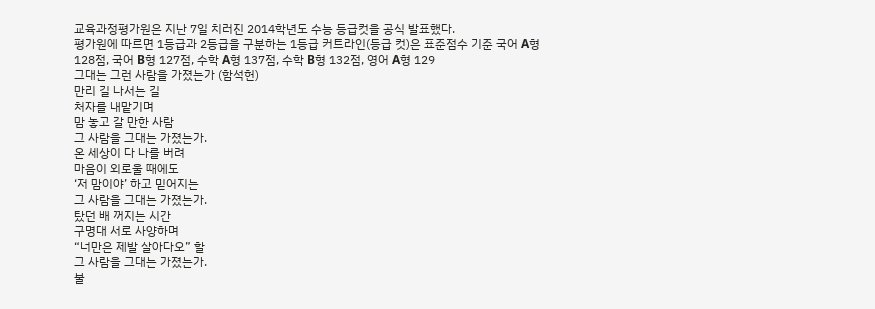교육과정평가원은 지난 7일 치러진 2014학년도 수능 등급컷을 공식 발표했다.
평가원에 따르면 1등급과 2등급을 구분하는 1등급 커트라인(등급 컷)은 표준점수 기준 국어 A형 128점, 국어 B형 127점, 수학 A형 137점, 수학 B형 132점, 영어 A형 129
그대는 그런 사람을 가졌는가 (함석헌)
만리 길 나서는 길
처자를 내맡기며
맘 놓고 갈 만한 사람
그 사람을 그대는 가졌는가.
온 세상이 다 나를 버려
마음이 외로울 때에도
‘저 맘이야’ 하고 믿어지는
그 사람을 그대는 가졌는가.
탔던 배 꺼지는 시간
구명대 서로 사양하며
“너만은 제발 살아다오” 할
그 사람을 그대는 가졌는가.
불